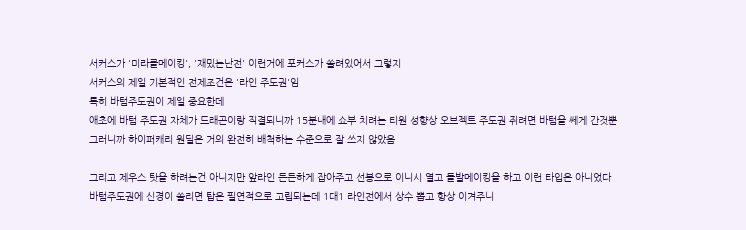서커스가 '미라클메이킹', '재밌는난전' 이런거에 포커스가 쏠려있어서 그렇지
서커스의 제일 기본적인 전제조건은 '라인 주도권'임
특히 바텀주도권이 제일 중요한데
애초에 바텀 주도권 자체가 드래곤이랑 직결되니까 15분내에 쇼부 치려는 티원 성향상 오브젝트 주도권 쥐려면 바텀을 쎄게 간것뿐
그러니까 하이퍼캐리 원딜은 거의 완전히 배척하는 수준으로 잘 쓰지 않았음

그리고 제우스 탓을 하려는건 아니지만 앞라인 든든하게 잡아주고 선봉으로 이니시 열고 돌발메이킹을 하고 이런 타입은 아니었다
바텀주도권에 신경이 쏠리면 탑은 필연적으로 고립되는데 1대1 라인전에서 상수 뽑고 항상 이겨주니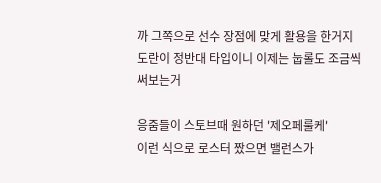까 그쪽으로 선수 장점에 맞게 활용을 한거지
도란이 정반대 타입이니 이제는 눕롤도 조금씩 써보는거

응줌들이 스토브때 원하던 '제오페룰케'
이런 식으로 로스터 짰으면 밸런스가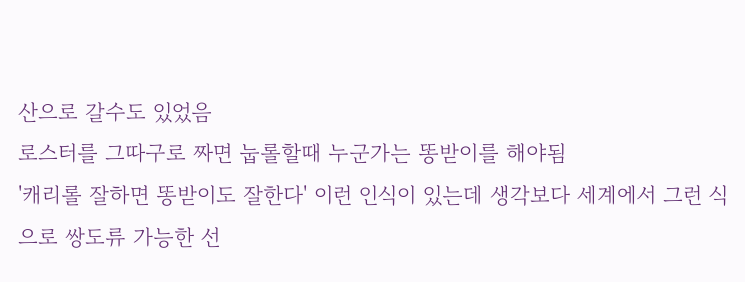산으로 갈수도 있었음
로스터를 그따구로 짜면 눕롤할때 누군가는 똥받이를 해야됨
'캐리롤 잘하면 똥받이도 잘한다' 이런 인식이 있는데 생각보다 세계에서 그런 식으로 쌍도류 가능한 선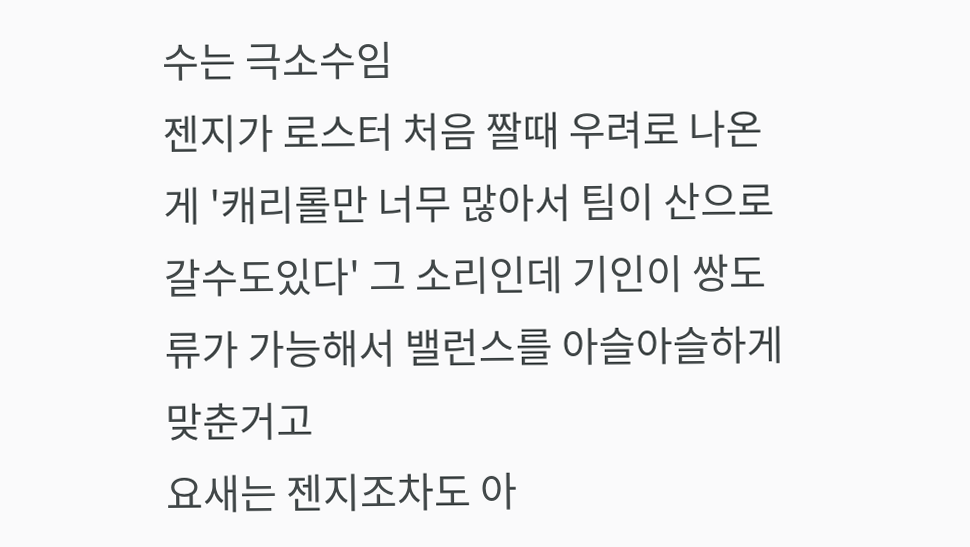수는 극소수임
젠지가 로스터 처음 짤때 우려로 나온게 '캐리롤만 너무 많아서 팀이 산으로 갈수도있다' 그 소리인데 기인이 쌍도류가 가능해서 밸런스를 아슬아슬하게 맞춘거고
요새는 젠지조차도 아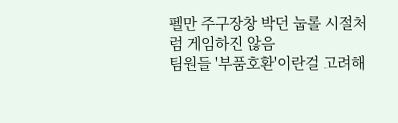펠만 주구장창 박던 눕롤 시절처럼 게임하진 않음
팀원들 '부품호환'이란걸 고려해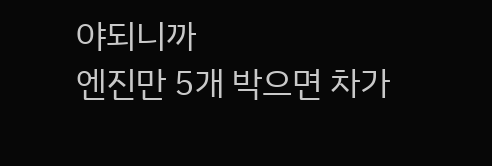야되니까
엔진만 5개 박으면 차가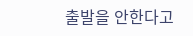출발을 안한다고